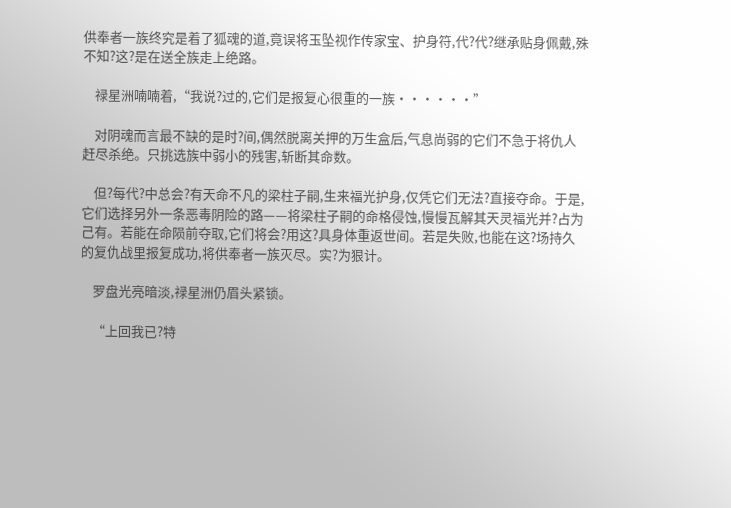供奉者一族终究是着了狐魂的道,竟误将玉坠视作传家宝、护身符,代?代?继承贴身佩戴,殊不知?这?是在送全族走上绝路。

    禄星洲喃喃着,“我说?过的,它们是报复心很重的一族······”

    对阴魂而言最不缺的是时?间,偶然脱离关押的万生盒后,气息尚弱的它们不急于将仇人赶尽杀绝。只挑选族中弱小的残害,斩断其命数。

    但?每代?中总会?有天命不凡的梁柱子嗣,生来福光护身,仅凭它们无法?直接夺命。于是,它们选择另外一条恶毒阴险的路——将梁柱子嗣的命格侵蚀,慢慢瓦解其天灵福光并?占为己有。若能在命陨前夺取,它们将会?用这?具身体重返世间。若是失败,也能在这?场持久的复仇战里报复成功,将供奉者一族灭尽。实?为狠计。

    罗盘光亮暗淡,禄星洲仍眉头紧锁。

    “上回我已?特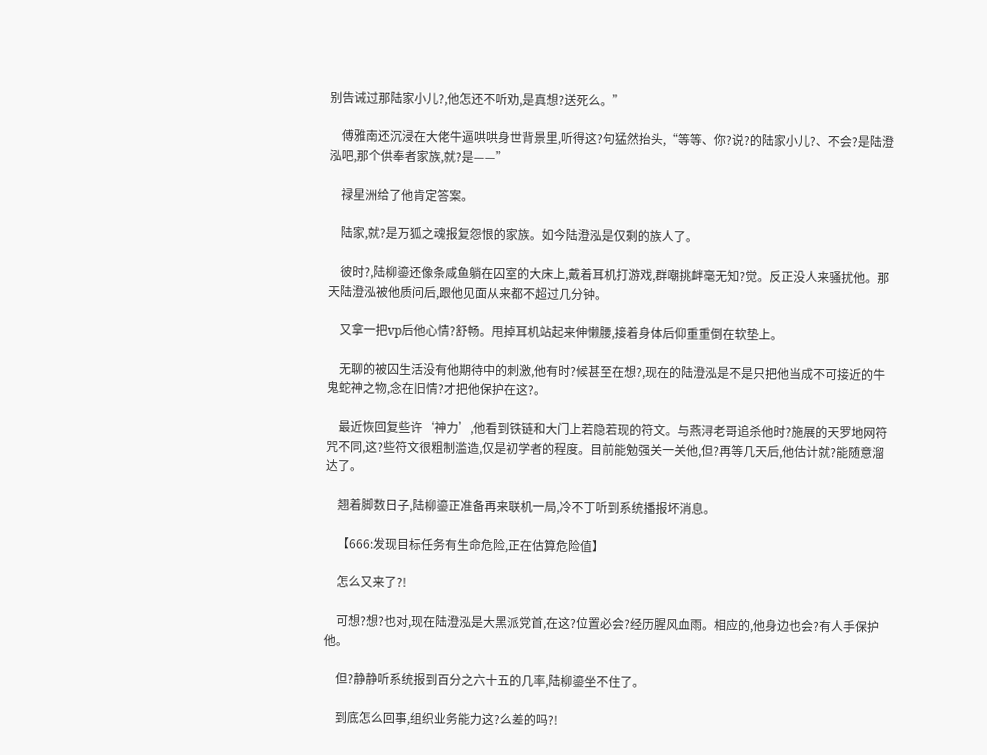别告诫过那陆家小儿?,他怎还不听劝,是真想?送死么。”

    傅雅南还沉浸在大佬牛逼哄哄身世背景里,听得这?句猛然抬头,“等等、你?说?的陆家小儿?、不会?是陆澄泓吧,那个供奉者家族,就?是——”

    禄星洲给了他肯定答案。

    陆家,就?是万狐之魂报复怨恨的家族。如今陆澄泓是仅剩的族人了。

    彼时?,陆柳鎏还像条咸鱼躺在囚室的大床上,戴着耳机打游戏,群嘲挑衅毫无知?觉。反正没人来骚扰他。那天陆澄泓被他质问后,跟他见面从来都不超过几分钟。

    又拿一把vp后他心情?舒畅。甩掉耳机站起来伸懒腰,接着身体后仰重重倒在软垫上。

    无聊的被囚生活没有他期待中的刺激,他有时?候甚至在想?,现在的陆澄泓是不是只把他当成不可接近的牛鬼蛇神之物,念在旧情?才把他保护在这?。

    最近恢回复些许‘神力’,他看到铁链和大门上若隐若现的符文。与燕浔老哥追杀他时?施展的天罗地网符咒不同,这?些符文很粗制滥造,仅是初学者的程度。目前能勉强关一关他,但?再等几天后,他估计就?能随意溜达了。

    翘着脚数日子,陆柳鎏正准备再来联机一局,冷不丁听到系统播报坏消息。

    【666:发现目标任务有生命危险,正在估算危险值】

    怎么又来了?!

    可想?想?也对,现在陆澄泓是大黑派党首,在这?位置必会?经历腥风血雨。相应的,他身边也会?有人手保护他。

    但?静静听系统报到百分之六十五的几率,陆柳鎏坐不住了。

    到底怎么回事,组织业务能力这?么差的吗?!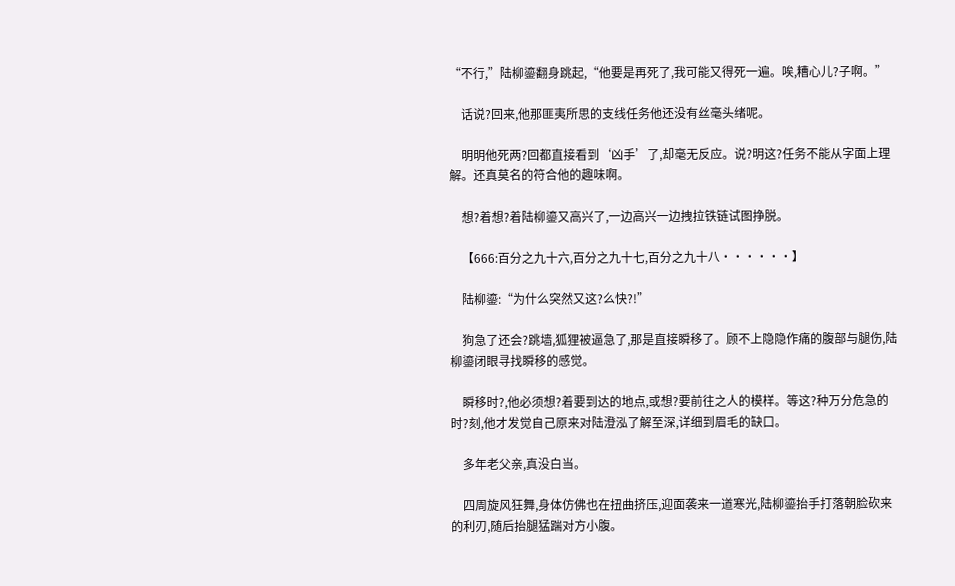“不行,”陆柳鎏翻身跳起,“他要是再死了,我可能又得死一遍。唉,糟心儿?子啊。”

    话说?回来,他那匪夷所思的支线任务他还没有丝毫头绪呢。

    明明他死两?回都直接看到‘凶手’了,却毫无反应。说?明这?任务不能从字面上理解。还真莫名的符合他的趣味啊。

    想?着想?着陆柳鎏又高兴了,一边高兴一边拽拉铁链试图挣脱。

    【666:百分之九十六,百分之九十七,百分之九十八······】

    陆柳鎏:“为什么突然又这?么快?!”

    狗急了还会?跳墙,狐狸被逼急了,那是直接瞬移了。顾不上隐隐作痛的腹部与腿伤,陆柳鎏闭眼寻找瞬移的感觉。

    瞬移时?,他必须想?着要到达的地点,或想?要前往之人的模样。等这?种万分危急的时?刻,他才发觉自己原来对陆澄泓了解至深,详细到眉毛的缺口。

    多年老父亲,真没白当。

    四周旋风狂舞,身体仿佛也在扭曲挤压,迎面袭来一道寒光,陆柳鎏抬手打落朝脸砍来的利刃,随后抬腿猛踹对方小腹。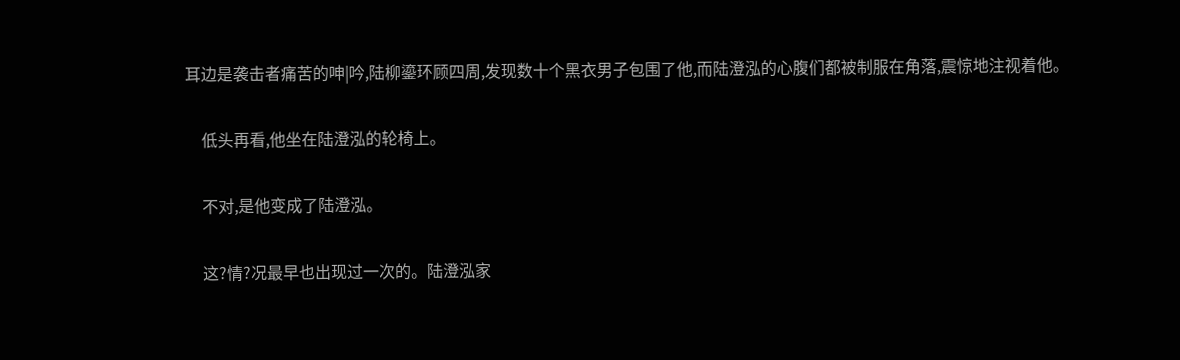耳边是袭击者痛苦的呻|吟,陆柳鎏环顾四周,发现数十个黑衣男子包围了他,而陆澄泓的心腹们都被制服在角落,震惊地注视着他。

    低头再看,他坐在陆澄泓的轮椅上。

    不对,是他变成了陆澄泓。

    这?情?况最早也出现过一次的。陆澄泓家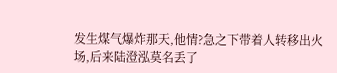发生煤气爆炸那天,他情?急之下带着人转移出火场,后来陆澄泓莫名丢了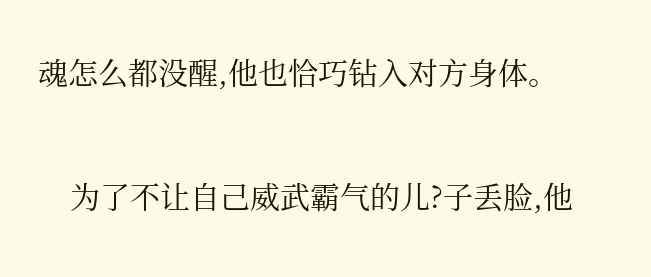魂怎么都没醒,他也恰巧钻入对方身体。

    为了不让自己威武霸气的儿?子丢脸,他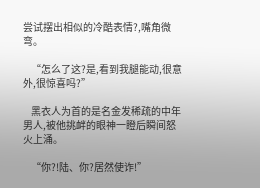尝试摆出相似的冷酷表情?,嘴角微弯。

    “怎么了这?是,看到我腿能动,很意外,很惊喜吗?”

    黑衣人为首的是名金发稀疏的中年男人,被他挑衅的眼神一瞪后瞬间怒火上涌。

    “你?!陆、你?居然使诈!”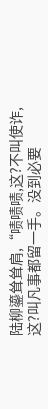陆柳鎏耸耸肩,“啧啧啧,这?不叫使诈,这?叫凡事都留一手。没到必要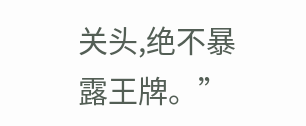关头,绝不暴露王牌。”